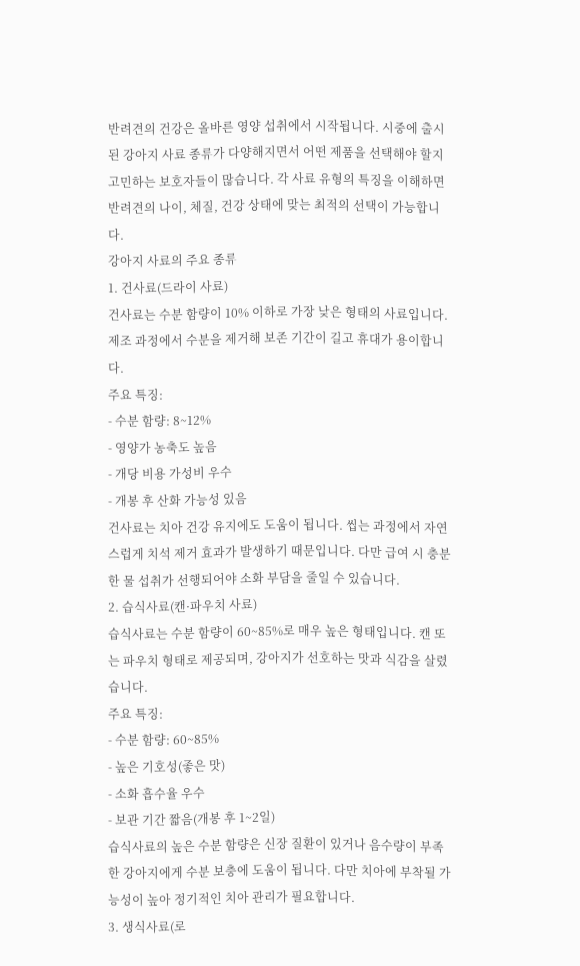반려견의 건강은 올바른 영양 섭취에서 시작됩니다. 시중에 출시된 강아지 사료 종류가 다양해지면서 어떤 제품을 선택해야 할지 고민하는 보호자들이 많습니다. 각 사료 유형의 특징을 이해하면 반려견의 나이, 체질, 건강 상태에 맞는 최적의 선택이 가능합니다.
강아지 사료의 주요 종류
1. 건사료(드라이 사료)
건사료는 수분 함량이 10% 이하로 가장 낮은 형태의 사료입니다. 제조 과정에서 수분을 제거해 보존 기간이 길고 휴대가 용이합니다.
주요 특징:
- 수분 함량: 8~12%
- 영양가 농축도 높음
- 개당 비용 가성비 우수
- 개봉 후 산화 가능성 있음
건사료는 치아 건강 유지에도 도움이 됩니다. 씹는 과정에서 자연스럽게 치석 제거 효과가 발생하기 때문입니다. 다만 급여 시 충분한 물 섭취가 선행되어야 소화 부담을 줄일 수 있습니다.
2. 습식사료(캔·파우치 사료)
습식사료는 수분 함량이 60~85%로 매우 높은 형태입니다. 캔 또는 파우치 형태로 제공되며, 강아지가 선호하는 맛과 식감을 살렸습니다.
주요 특징:
- 수분 함량: 60~85%
- 높은 기호성(좋은 맛)
- 소화 흡수율 우수
- 보관 기간 짧음(개봉 후 1~2일)
습식사료의 높은 수분 함량은 신장 질환이 있거나 음수량이 부족한 강아지에게 수분 보충에 도움이 됩니다. 다만 치아에 부착될 가능성이 높아 정기적인 치아 관리가 필요합니다.
3. 생식사료(로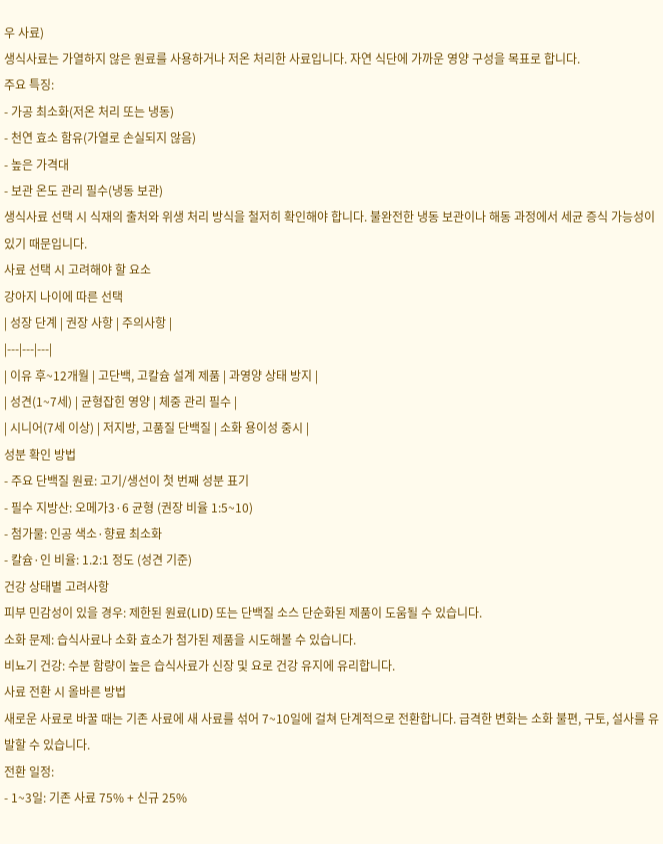우 사료)
생식사료는 가열하지 않은 원료를 사용하거나 저온 처리한 사료입니다. 자연 식단에 가까운 영양 구성을 목표로 합니다.
주요 특징:
- 가공 최소화(저온 처리 또는 냉동)
- 천연 효소 함유(가열로 손실되지 않음)
- 높은 가격대
- 보관 온도 관리 필수(냉동 보관)
생식사료 선택 시 식재의 출처와 위생 처리 방식을 철저히 확인해야 합니다. 불완전한 냉동 보관이나 해동 과정에서 세균 증식 가능성이 있기 때문입니다.
사료 선택 시 고려해야 할 요소
강아지 나이에 따른 선택
| 성장 단계 | 권장 사항 | 주의사항 |
|---|---|---|
| 이유 후~12개월 | 고단백, 고칼슘 설계 제품 | 과영양 상태 방지 |
| 성견(1~7세) | 균형잡힌 영양 | 체중 관리 필수 |
| 시니어(7세 이상) | 저지방, 고품질 단백질 | 소화 용이성 중시 |
성분 확인 방법
- 주요 단백질 원료: 고기/생선이 첫 번째 성분 표기
- 필수 지방산: 오메가3·6 균형 (권장 비율 1:5~10)
- 첨가물: 인공 색소·향료 최소화
- 칼슘·인 비율: 1.2:1 정도 (성견 기준)
건강 상태별 고려사항
피부 민감성이 있을 경우: 제한된 원료(LID) 또는 단백질 소스 단순화된 제품이 도움될 수 있습니다.
소화 문제: 습식사료나 소화 효소가 첨가된 제품을 시도해볼 수 있습니다.
비뇨기 건강: 수분 함량이 높은 습식사료가 신장 및 요로 건강 유지에 유리합니다.
사료 전환 시 올바른 방법
새로운 사료로 바꿀 때는 기존 사료에 새 사료를 섞어 7~10일에 걸쳐 단계적으로 전환합니다. 급격한 변화는 소화 불편, 구토, 설사를 유발할 수 있습니다.
전환 일정:
- 1~3일: 기존 사료 75% + 신규 25%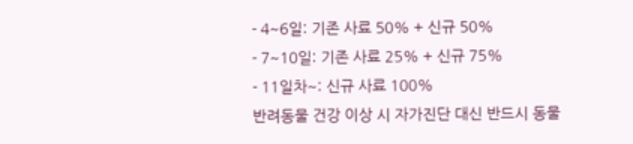- 4~6일: 기존 사료 50% + 신규 50%
- 7~10일: 기존 사료 25% + 신규 75%
- 11일차~: 신규 사료 100%
반려동물 건강 이상 시 자가진단 대신 반드시 동물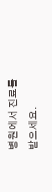병원에서 진료를 받으세요.